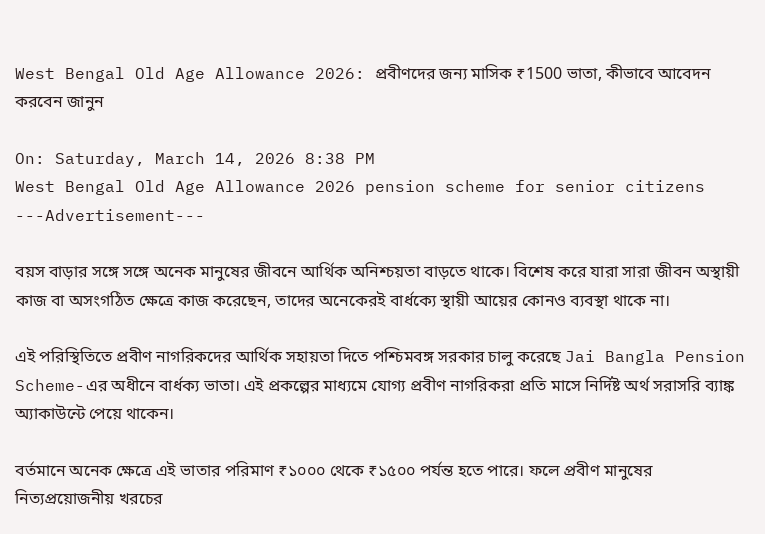West Bengal Old Age Allowance 2026: প্রবীণদের জন্য মাসিক ₹1500 ভাতা, কীভাবে আবেদন করবেন জানুন

On: Saturday, March 14, 2026 8:38 PM
West Bengal Old Age Allowance 2026 pension scheme for senior citizens
---Advertisement---

বয়স বাড়ার সঙ্গে সঙ্গে অনেক মানুষের জীবনে আর্থিক অনিশ্চয়তা বাড়তে থাকে। বিশেষ করে যারা সারা জীবন অস্থায়ী কাজ বা অসংগঠিত ক্ষেত্রে কাজ করেছেন, তাদের অনেকেরই বার্ধক্যে স্থায়ী আয়ের কোনও ব্যবস্থা থাকে না।

এই পরিস্থিতিতে প্রবীণ নাগরিকদের আর্থিক সহায়তা দিতে পশ্চিমবঙ্গ সরকার চালু করেছে Jai Bangla Pension Scheme-এর অধীনে বার্ধক্য ভাতা। এই প্রকল্পের মাধ্যমে যোগ্য প্রবীণ নাগরিকরা প্রতি মাসে নির্দিষ্ট অর্থ সরাসরি ব্যাঙ্ক অ্যাকাউন্টে পেয়ে থাকেন।

বর্তমানে অনেক ক্ষেত্রে এই ভাতার পরিমাণ ₹১০০০ থেকে ₹১৫০০ পর্যন্ত হতে পারে। ফলে প্রবীণ মানুষের নিত্যপ্রয়োজনীয় খরচের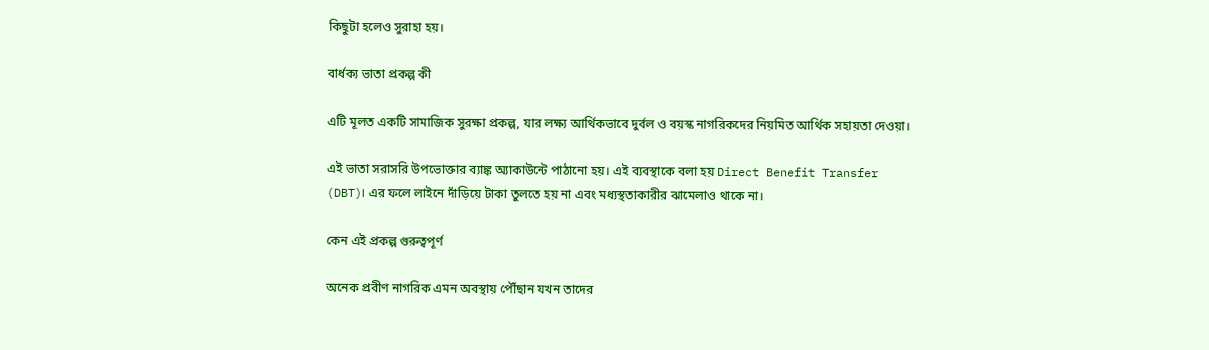কিছুটা হলেও সুরাহা হয়।

বার্ধক্য ভাতা প্রকল্প কী

এটি মূলত একটি সামাজিক সুরক্ষা প্রকল্প, যার লক্ষ্য আর্থিকভাবে দুর্বল ও বয়স্ক নাগরিকদের নিয়মিত আর্থিক সহায়তা দেওয়া।

এই ভাতা সরাসরি উপভোক্তার ব্যাঙ্ক অ্যাকাউন্টে পাঠানো হয়। এই ব্যবস্থাকে বলা হয় Direct Benefit Transfer (DBT)। এর ফলে লাইনে দাঁড়িয়ে টাকা তুলতে হয় না এবং মধ্যস্থতাকারীর ঝামেলাও থাকে না।

কেন এই প্রকল্প গুরুত্বপূর্ণ

অনেক প্রবীণ নাগরিক এমন অবস্থায় পৌঁছান যখন তাদের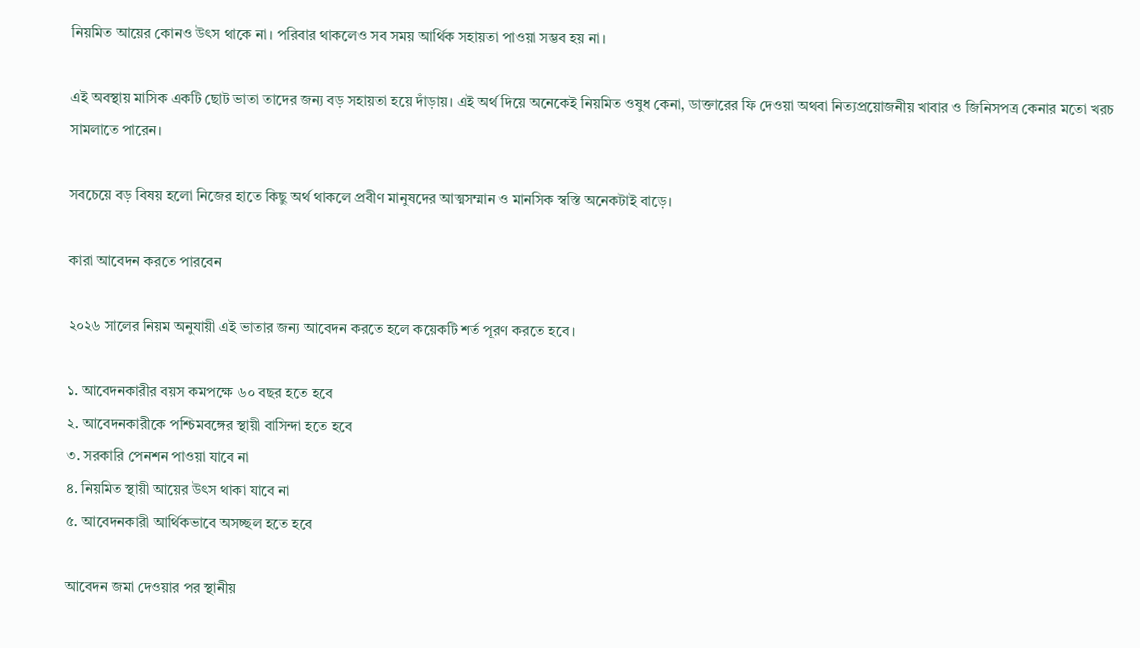নিয়মিত আয়ের কোনও উৎস থাকে না। পরিবার থাকলেও সব সময় আর্থিক সহায়তা পাওয়া সম্ভব হয় না।

এই অবস্থায় মাসিক একটি ছোট ভাতা তাদের জন্য বড় সহায়তা হয়ে দাঁড়ায়। এই অর্থ দিয়ে অনেকেই নিয়মিত ওষুধ কেনা, ডাক্তারের ফি দেওয়া অথবা নিত্যপ্রয়োজনীয় খাবার ও জিনিসপত্র কেনার মতো খরচ সামলাতে পারেন।

সবচেয়ে বড় বিষয় হলো নিজের হাতে কিছু অর্থ থাকলে প্রবীণ মানুষদের আত্মসম্মান ও মানসিক স্বস্তি অনেকটাই বাড়ে।

কারা আবেদন করতে পারবেন

২০২৬ সালের নিয়ম অনুযায়ী এই ভাতার জন্য আবেদন করতে হলে কয়েকটি শর্ত পূরণ করতে হবে।

১. আবেদনকারীর বয়স কমপক্ষে ৬০ বছর হতে হবে
২. আবেদনকারীকে পশ্চিমবঙ্গের স্থায়ী বাসিন্দা হতে হবে
৩. সরকারি পেনশন পাওয়া যাবে না
৪. নিয়মিত স্থায়ী আয়ের উৎস থাকা যাবে না
৫. আবেদনকারী আর্থিকভাবে অসচ্ছল হতে হবে

আবেদন জমা দেওয়ার পর স্থানীয়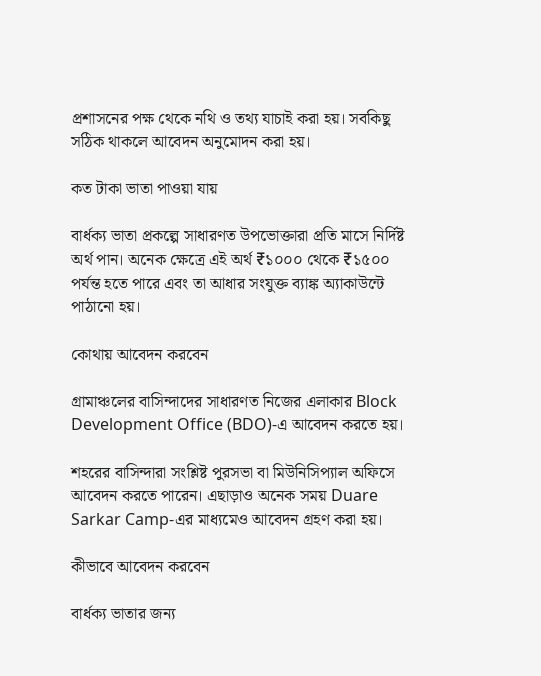প্রশাসনের পক্ষ থেকে নথি ও তথ্য যাচাই করা হয়। সবকিছু সঠিক থাকলে আবেদন অনুমোদন করা হয়।

কত টাকা ভাতা পাওয়া যায়

বার্ধক্য ভাতা প্রকল্পে সাধারণত উপভোক্তারা প্রতি মাসে নির্দিষ্ট অর্থ পান। অনেক ক্ষেত্রে এই অর্থ ₹১০০০ থেকে ₹১৫০০ পর্যন্ত হতে পারে এবং তা আধার সংযুক্ত ব্যাঙ্ক অ্যাকাউন্টে পাঠানো হয়।

কোথায় আবেদন করবেন

গ্রামাঞ্চলের বাসিন্দাদের সাধারণত নিজের এলাকার Block Development Office (BDO)-এ আবেদন করতে হয়।

শহরের বাসিন্দারা সংশ্লিষ্ট পুরসভা বা মিউনিসিপ্যাল অফিসে আবেদন করতে পারেন। এছাড়াও অনেক সময় Duare Sarkar Camp-এর মাধ্যমেও আবেদন গ্রহণ করা হয়।

কীভাবে আবেদন করবেন

বার্ধক্য ভাতার জন্য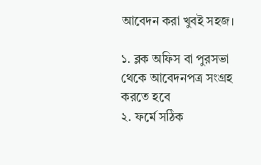আবেদন করা খুবই সহজ।

১. ব্লক অফিস বা পুরসভা থেকে আবেদনপত্র সংগ্রহ করতে হবে
২. ফর্মে সঠিক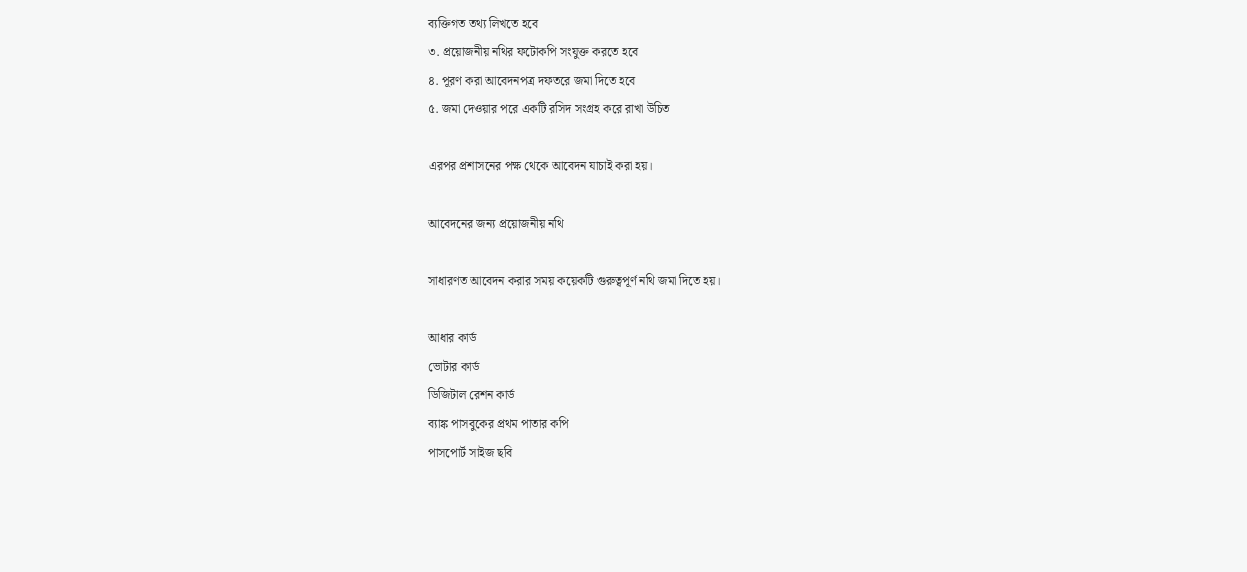ব্যক্তিগত তথ্য লিখতে হবে
৩. প্রয়োজনীয় নথির ফটোকপি সংযুক্ত করতে হবে
৪. পূরণ করা আবেদনপত্র দফতরে জমা দিতে হবে
৫. জমা দেওয়ার পরে একটি রসিদ সংগ্রহ করে রাখা উচিত

এরপর প্রশাসনের পক্ষ থেকে আবেদন যাচাই করা হয়।

আবেদনের জন্য প্রয়োজনীয় নথি

সাধারণত আবেদন করার সময় কয়েকটি গুরুত্বপূর্ণ নথি জমা দিতে হয়।

আধার কার্ড
ভোটার কার্ড
ডিজিটাল রেশন কার্ড
ব্যাঙ্ক পাসবুকের প্রথম পাতার কপি
পাসপোর্ট সাইজ ছবি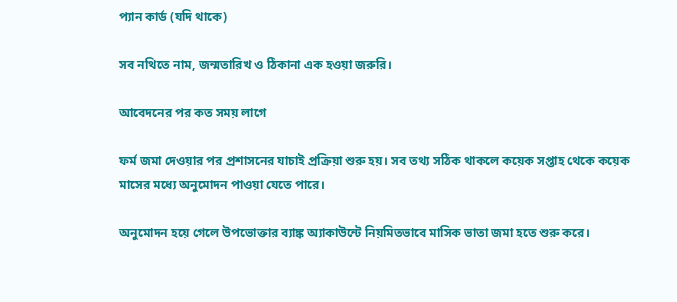প্যান কার্ড (যদি থাকে)

সব নথিতে নাম, জন্মতারিখ ও ঠিকানা এক হওয়া জরুরি।

আবেদনের পর কত সময় লাগে

ফর্ম জমা দেওয়ার পর প্রশাসনের যাচাই প্রক্রিয়া শুরু হয়। সব তথ্য সঠিক থাকলে কয়েক সপ্তাহ থেকে কয়েক মাসের মধ্যে অনুমোদন পাওয়া যেতে পারে।

অনুমোদন হয়ে গেলে উপভোক্তার ব্যাঙ্ক অ্যাকাউন্টে নিয়মিতভাবে মাসিক ভাতা জমা হতে শুরু করে।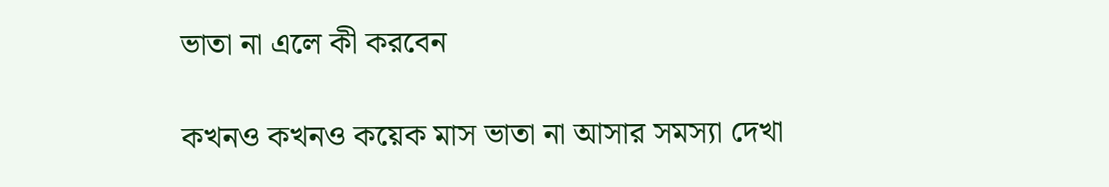ভাতা না এলে কী করবেন

কখনও কখনও কয়েক মাস ভাতা না আসার সমস্যা দেখা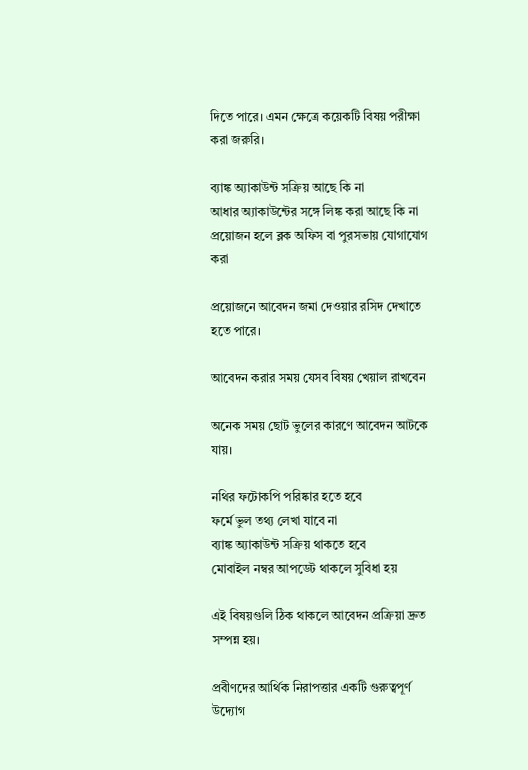দিতে পারে। এমন ক্ষেত্রে কয়েকটি বিষয় পরীক্ষা করা জরুরি।

ব্যাঙ্ক অ্যাকাউন্ট সক্রিয় আছে কি না
আধার অ্যাকাউন্টের সঙ্গে লিঙ্ক করা আছে কি না
প্রয়োজন হলে ব্লক অফিস বা পুরসভায় যোগাযোগ করা

প্রয়োজনে আবেদন জমা দেওয়ার রসিদ দেখাতে হতে পারে।

আবেদন করার সময় যেসব বিষয় খেয়াল রাখবেন

অনেক সময় ছোট ভুলের কারণে আবেদন আটকে যায়।

নথির ফটোকপি পরিষ্কার হতে হবে
ফর্মে ভুল তথ্য লেখা যাবে না
ব্যাঙ্ক অ্যাকাউন্ট সক্রিয় থাকতে হবে
মোবাইল নম্বর আপডেট থাকলে সুবিধা হয়

এই বিষয়গুলি ঠিক থাকলে আবেদন প্রক্রিয়া দ্রুত সম্পন্ন হয়।

প্রবীণদের আর্থিক নিরাপত্তার একটি গুরুত্বপূর্ণ উদ্যোগ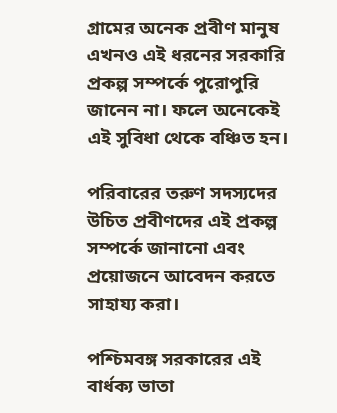গ্রামের অনেক প্রবীণ মানুষ এখনও এই ধরনের সরকারি প্রকল্প সম্পর্কে পুরোপুরি জানেন না। ফলে অনেকেই এই সুবিধা থেকে বঞ্চিত হন।

পরিবারের তরুণ সদস্যদের উচিত প্রবীণদের এই প্রকল্প সম্পর্কে জানানো এবং প্রয়োজনে আবেদন করতে সাহায্য করা।

পশ্চিমবঙ্গ সরকারের এই বার্ধক্য ভাতা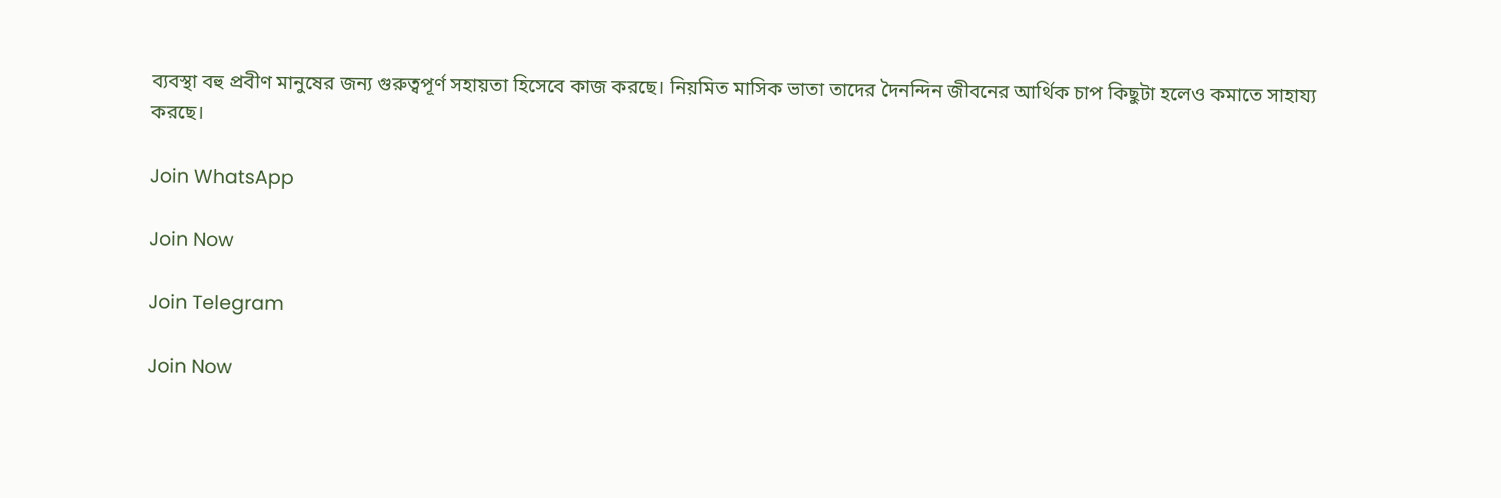ব্যবস্থা বহু প্রবীণ মানুষের জন্য গুরুত্বপূর্ণ সহায়তা হিসেবে কাজ করছে। নিয়মিত মাসিক ভাতা তাদের দৈনন্দিন জীবনের আর্থিক চাপ কিছুটা হলেও কমাতে সাহায্য করছে।

Join WhatsApp

Join Now

Join Telegram

Join Now